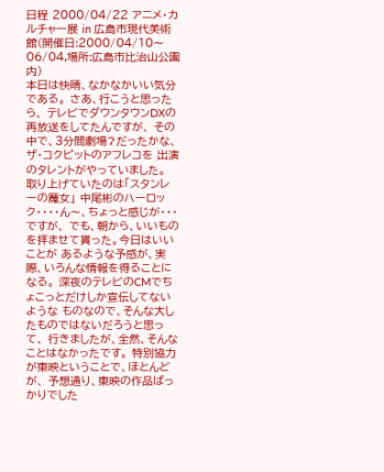日程 2000/04/22 アニメ・カルチャー展 in 広島市現代美術館(開催日:2000/04/10〜06/04,場所:広島市比治山公園内)
本日は快晴、なかなかいい気分である。 さあ、行こうと思ったら、 テレビでダウンタウンDXの再放送をしてたんですが、 その中で、3分間劇場?だったかな、ザ・コクピットのアフレコを 出演のタレントがやっていました。 取り上げていたのは「スタンレーの魔女」 中尾彬のハーロック・・・・ん〜、ちょっと感じが・・・ですが、 でも、朝から、いいものを拝ませて貰った。今日はいいことが あるような予感が、実際、いろんな情報を得ることになる。 深夜のテレビのCMでちょこっとだけしか宣伝してないような ものなので、そんな大したものではないだろうと思って、 行きましたが、全然、そんなことはなかったです。 特別協力が東映ということで、ほとんどが、 予想通り、東映の作品ばっかりでした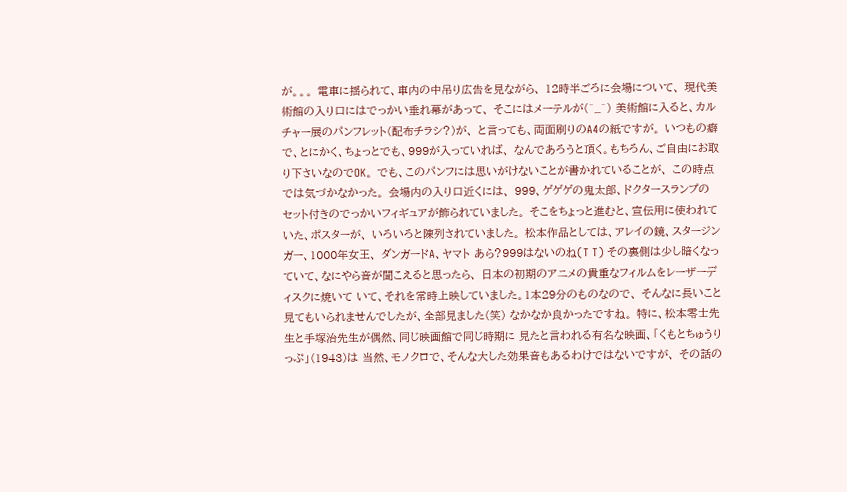が。。。 電車に揺られて、車内の中吊り広告を見ながら、 12時半ごろに会場について、 現代美術館の入り口にはでっかい垂れ幕があって、 そこにはメーテルが(^_^) 美術館に入ると、カルチャー展のパンフレット(配布チラシ?)が、 と言っても、両面刷りのA4の紙ですが。 いつもの癖で、とにかく、ちょっとでも、999が入っていれば、 なんであろうと頂く。もちろん、ご自由にお取り下さいなのでOK。 でも、このパンフには思いがけないことが書かれていることが、 この時点では気づかなかった。 会場内の入り口近くには、 999、ゲゲゲの鬼太郎、ドクタースランプの セット付きのでっかいフィギュアが飾られていました。 そこをちょっと進むと、宣伝用に使われていた、ポスターが、 いろいろと陳列されていました。 松本作品としては、アレイの鏡、スタージンガー、1000年女王、 ダンガードA、ヤマト あら?999はないのね(T T) その裏側は少し暗くなっていて、なにやら音が聞こえると思ったら、 日本の初期のアニメの貴重なフィルムをレーザーディスクに焼いて いて、それを常時上映していました。1本29分のものなので、 そんなに長いこと見てもいられませんでしたが、全部見ました(笑) なかなか良かったですね。 特に、松本零士先生と手塚治先生が偶然、同じ映画館で同じ時期に 見たと言われる有名な映画、「くもとちゅうりっぷ」(1943)は 当然、モノクロで、そんな大した効果音もあるわけではないですが、 その話の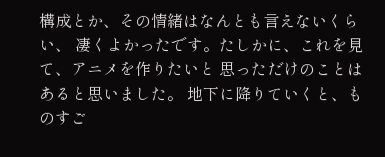構成とか、その情緒はなんとも言えないくらい、 凄くよかったです。たしかに、これを見て、アニメを作りたいと 思っただけのことはあると思いました。 地下に降りていくと、ものすご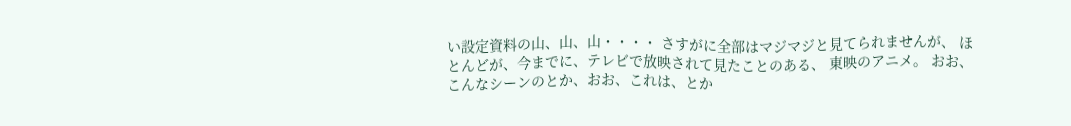い設定資料の山、山、山・・・・ さすがに全部はマジマジと見てられませんが、 ほとんどが、今までに、テレビで放映されて見たことのある、 東映のアニメ。 おお、こんなシーンのとか、おお、これは、とか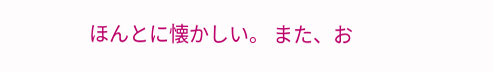ほんとに懐かしい。 また、お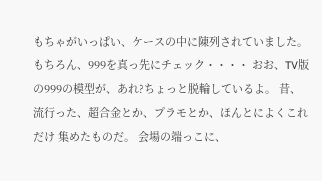もちゃがいっぱい、ケースの中に陳列されていました。 もちろん、999を真っ先にチェック・・・・ おお、TV版の999の模型が、あれ?ちょっと脱輪しているよ。 昔、流行った、超合金とか、プラモとか、ほんとによくこれだけ 集めたものだ。 会場の端っこに、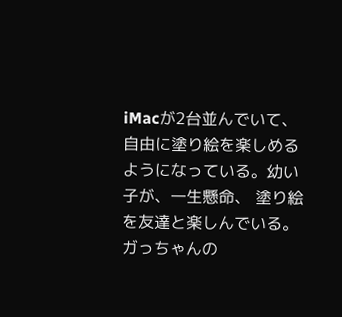iMacが2台並んでいて、 自由に塗り絵を楽しめるようになっている。幼い子が、一生懸命、 塗り絵を友達と楽しんでいる。ガっちゃんの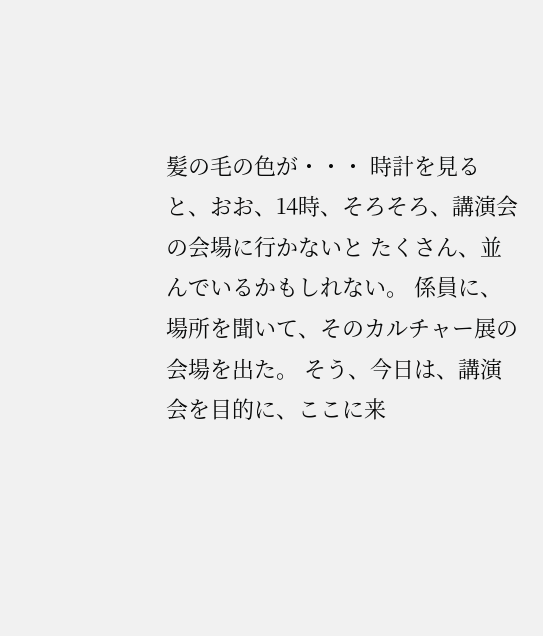髪の毛の色が・・・ 時計を見ると、おお、14時、そろそろ、講演会の会場に行かないと たくさん、並んでいるかもしれない。 係員に、場所を聞いて、そのカルチャー展の会場を出た。 そう、今日は、講演会を目的に、ここに来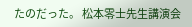たのだった。 松本零士先生講演会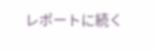レポートに続く